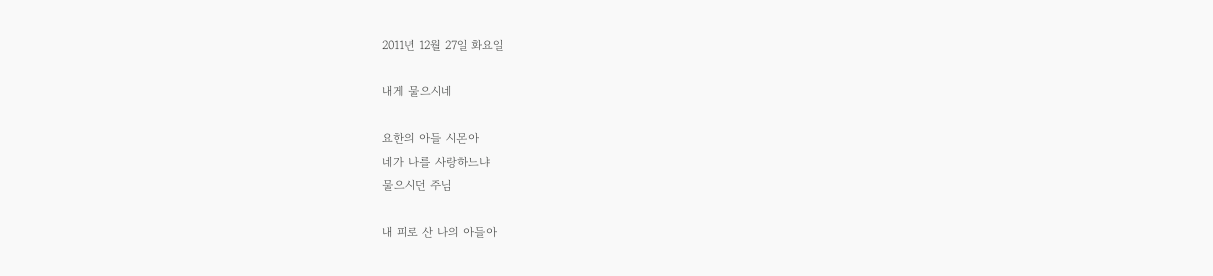2011년 12월 27일 화요일

내게 물으시네

요한의 아들 시몬아
네가 나를 사랑하느냐
물으시던 주님

내 피로 산 나의 아들아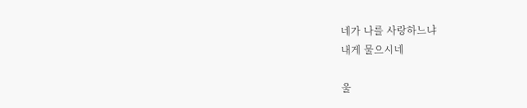네가 나를 사랑하느냐
내게 물으시네

울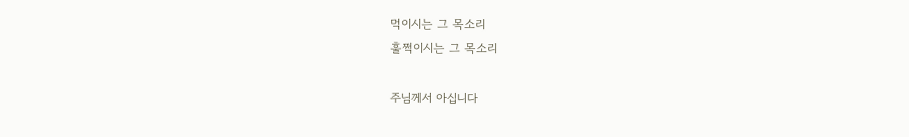먹이시는 그 목소리
훌쩍이시는 그 목소리

주님께서 아십니다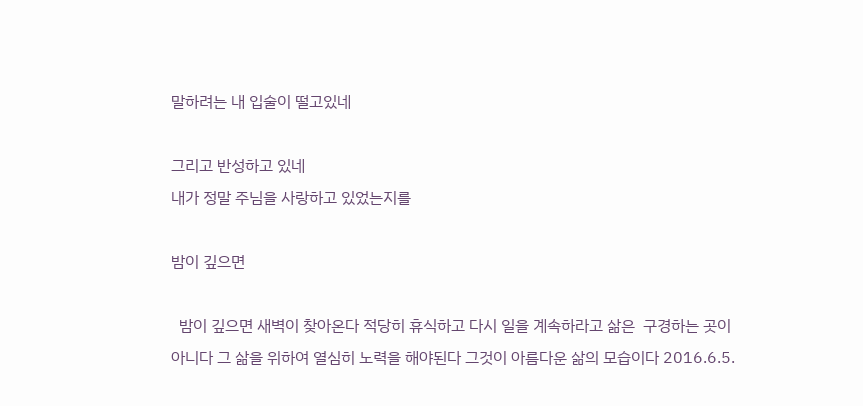말하려는 내 입술이 떨고있네

그리고 반성하고 있네
내가 정말 주님을 사랑하고 있었는지를

밤이 깊으면

  밤이 깊으면 새벽이 찾아온다 적당히 휴식하고 다시 일을 계속하라고 삶은  구경하는 곳이 아니다 그 삶을 위하여 열심히 노력을 해야된다 그것이 아름다운 삶의 모습이다 2016.6.5.